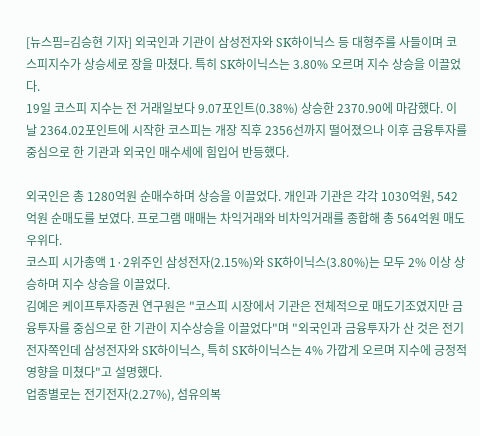[뉴스핌=김승현 기자] 외국인과 기관이 삼성전자와 SK하이닉스 등 대형주를 사들이며 코스피지수가 상승세로 장을 마쳤다. 특히 SK하이닉스는 3.80% 오르며 지수 상승을 이끌었다.
19일 코스피 지수는 전 거래일보다 9.07포인트(0.38%) 상승한 2370.90에 마감했다. 이날 2364.02포인트에 시작한 코스피는 개장 직후 2356선까지 떨어졌으나 이후 금융투자를 중심으로 한 기관과 외국인 매수세에 힘입어 반등했다.

외국인은 총 1280억원 순매수하며 상승을 이끌었다. 개인과 기관은 각각 1030억원, 542억원 순매도를 보였다. 프로그램 매매는 차익거래와 비차익거래를 종합해 총 564억원 매도우위다.
코스피 시가총액 1·2위주인 삼성전자(2.15%)와 SK하이닉스(3.80%)는 모두 2% 이상 상승하며 지수 상승을 이끌었다.
김예은 케이프투자증권 연구원은 "코스피 시장에서 기관은 전체적으로 매도기조였지만 금융투자를 중심으로 한 기관이 지수상승을 이끌었다"며 "외국인과 금융투자가 산 것은 전기전자쪽인데 삼성전자와 SK하이닉스, 특히 SK하이닉스는 4% 가깝게 오르며 지수에 긍정적 영향을 미쳤다"고 설명했다.
업종별로는 전기전자(2.27%), 섬유의복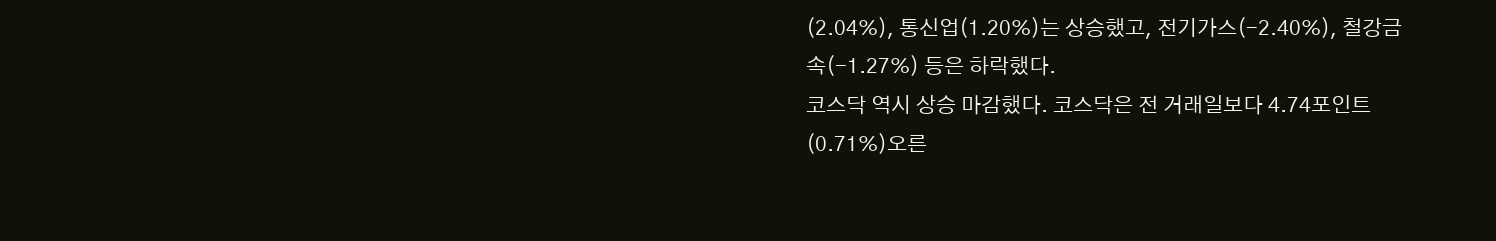(2.04%), 통신업(1.20%)는 상승했고, 전기가스(-2.40%), 철강금속(-1.27%) 등은 하락했다.
코스닥 역시 상승 마감했다. 코스닥은 전 거래일보다 4.74포인트(0.71%)오른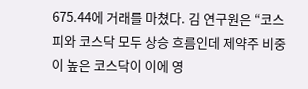675.44에 거래를 마쳤다. 김 연구원은 “코스피와 코스닥 모두 상승 흐름인데 제약주 비중이 높은 코스닥이 이에 영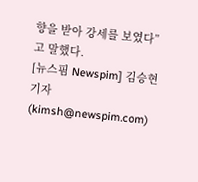향을 받아 강세를 보였다”고 말했다.
[뉴스핌 Newspim] 김승현 기자 (kimsh@newspim.com)